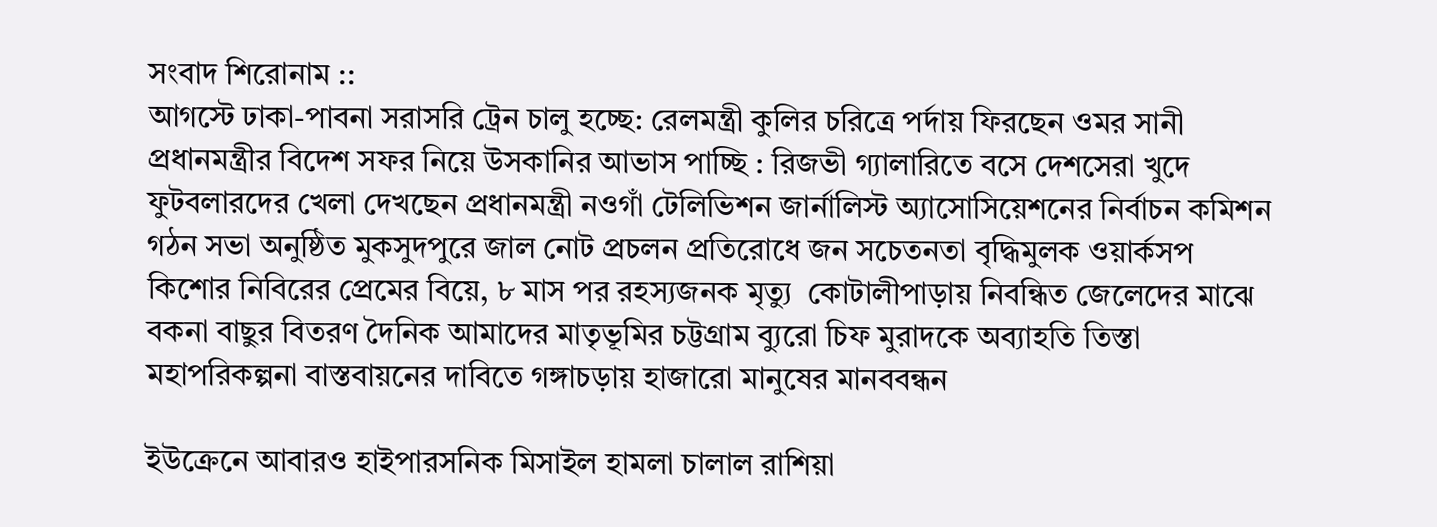সংবাদ শিরোনাম ::
আগস্টে ঢাকা-পাবনা সরাসরি ট্রেন চালু হচ্ছে: রেলমন্ত্রী কুলির চরিত্রে পর্দায় ফিরছেন ওমর সানী প্রধানমন্ত্রীর বিদেশ সফর নিয়ে উসকানির আভাস পাচ্ছি : রিজভী গ্যালারিতে বসে দেশসেরা খুদে ফুটবলারদের খেলা দেখছেন প্রধানমন্ত্রী নওগাঁ টেলিভিশন জার্নালিস্ট অ্যাসোসিয়েশনের নির্বাচন কমিশন গঠন সভা অনুষ্ঠিত মুকসুদপুরে জাল নোট প্রচলন প্রতিরোধে জন সচেতনতা বৃদ্ধিমুলক ওয়ার্কসপ কিশোর নিবিরের প্রেমের বিয়ে, ৮ মাস পর রহস্যজনক মৃত্যু  কোটালীপাড়ায় নিবন্ধিত জেলেদের মাঝে বকনা বাছুর বিতরণ দৈনিক আমাদের মাতৃভূমির চট্টগ্রাম ব্যুরো চিফ মুরাদকে অব্যাহতি তিস্তা মহাপরিকল্পনা বাস্তবায়নের দাবিতে গঙ্গাচড়ায় হাজারো মানুষের মানববন্ধন

ইউক্রেনে আবারও হাইপারসনিক মিসাইল হামলা চালাল রাশিয়া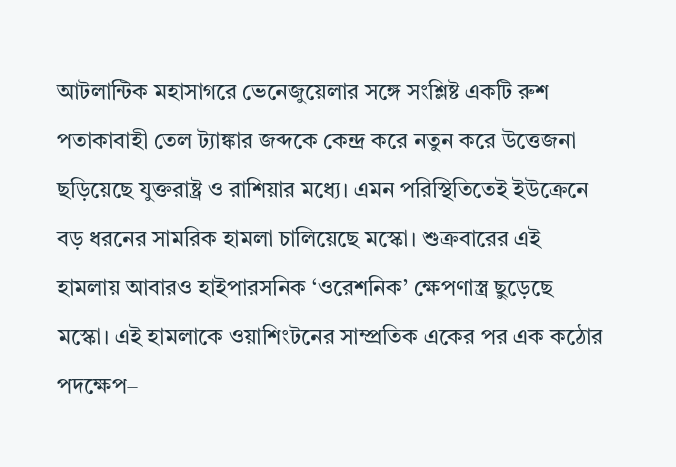আটলান্টিক মহাসাগরে ভেনেজুয়েলার সঙ্গে সংশ্লিষ্ট একটি রুশ পতাকাবাহী তেল ট্যাঙ্কার জব্দকে কেন্দ্র করে নতুন করে উত্তেজনা ছড়িয়েছে যুক্তরাষ্ট্র ও রাশিয়ার মধ্যে। এমন পরিস্থিতিতেই ইউক্রেনে বড় ধরনের সামরিক হামলা চালিয়েছে মস্কো। শুক্রবারের এই হামলায় আবারও হাইপারসনিক ‘ওরেশনিক’ ক্ষেপণাস্ত্র ছুড়েছে মস্কো। এই হামলাকে ওয়াশিংটনের সাম্প্রতিক একের পর এক কঠোর পদক্ষেপ–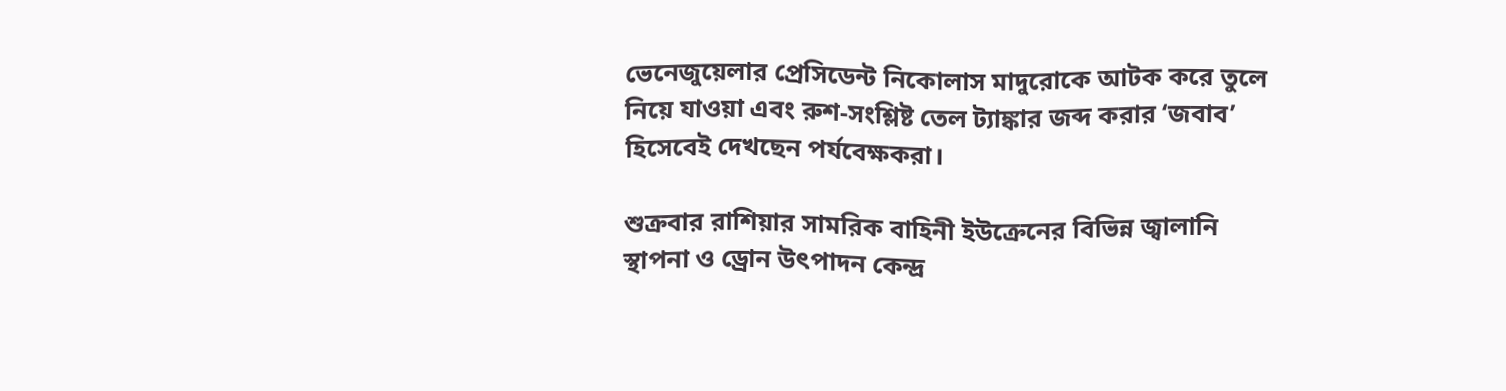ভেনেজুয়েলার প্রেসিডেন্ট নিকোলাস মাদুরোকে আটক করে তুলে নিয়ে যাওয়া এবং রুশ-সংশ্লিষ্ট তেল ট্যাঙ্কার জব্দ করার ‘জবাব’ হিসেবেই দেখছেন পর্যবেক্ষকরা।

শুক্রবার রাশিয়ার সামরিক বাহিনী ইউক্রেনের বিভিন্ন জ্বালানি স্থাপনা ও ড্রোন উৎপাদন কেন্দ্র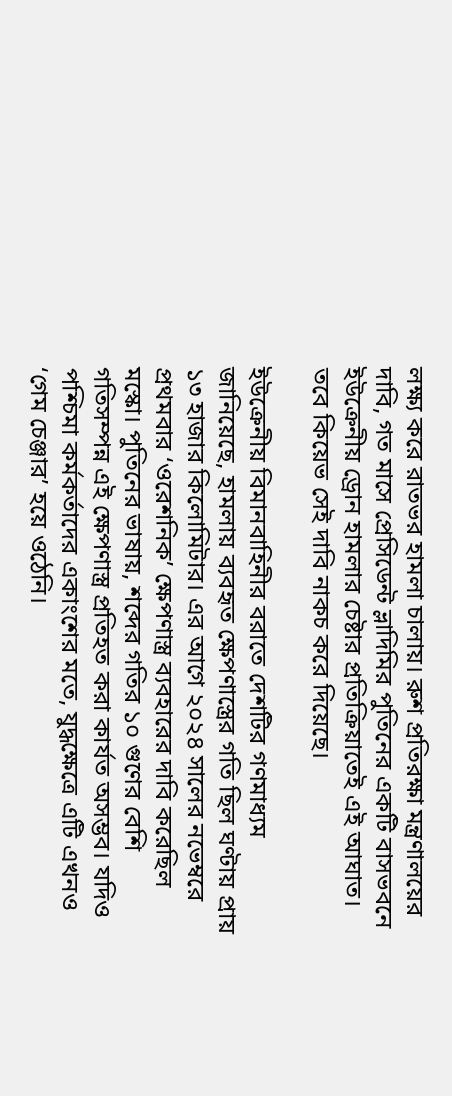লক্ষ্য করে রাতভর হামলা চালায়। রুশ প্রতিরক্ষা মন্ত্রণালয়ের দাবি, গত মাসে প্রেসিডেন্ট ভ্লাদিমির পুতিনের একটি বাসভবনে ইউক্রেনীয় ড্রোন হামলার চেষ্টার প্রতিক্রিয়াতেই এই আঘাত। তবে কিয়েভ সেই দাবি নাকচ করে দিয়েছে।

ইউক্রেনীয় বিমানবাহিনীর বরাতে দেশটির গণমাধ্যম জানিয়েছে, হামলায় ব্যবহৃত ক্ষেপণাস্ত্রের গতি ছিল ঘণ্টায় প্রায় ১৩ হাজার কিলোমিটার। এর আগে ২০২৪ সালের নভেম্বরে প্রথমবার ‘ওরেশনিক’ ক্ষেপণাস্ত্র ব্যবহারের দাবি করেছিল মস্কো। পুতিনের ভাষায়, শব্দের গতির ১০ গুণের বেশি গতিসম্পন্ন এই ক্ষেপণাস্ত্র প্রতিহত করা কার্যত অসম্ভব। যদিও পশ্চিমা কর্মকর্তাদের একাংশের মতে, যুদ্ধক্ষেত্রে এটি এখনও ‘গেম চেঞ্জার’ হয়ে ওঠেনি।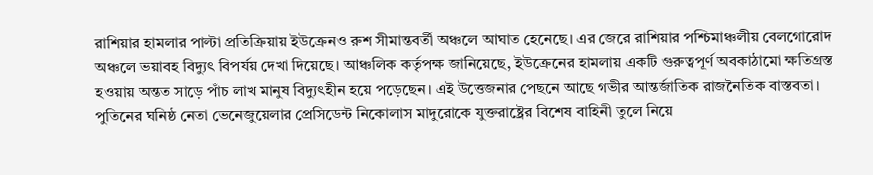রাশিয়ার হামলার পাল্টা প্রতিক্রিয়ায় ইউক্রেনও রুশ সীমান্তবর্তী অঞ্চলে আঘাত হেনেছে। এর জেরে রাশিয়ার পশ্চিমাঞ্চলীয় বেলগোরোদ অঞ্চলে ভয়াবহ বিদ্যুৎ বিপর্যয় দেখা দিয়েছে। আঞ্চলিক কর্তৃপক্ষ জানিয়েছে, ইউক্রেনের হামলায় একটি গুরুত্বপূর্ণ অবকাঠামো ক্ষতিগ্রস্ত হওয়ায় অন্তত সাড়ে পাঁচ লাখ মানুষ বিদ্যুৎহীন হয়ে পড়েছেন। এই উত্তেজনার পেছনে আছে গভীর আন্তর্জাতিক রাজনৈতিক বাস্তবতা। পুতিনের ঘনিষ্ঠ নেতা ভেনেজুয়েলার প্রেসিডেন্ট নিকোলাস মাদুরোকে যুক্তরাষ্ট্রের বিশেষ বাহিনী তুলে নিয়ে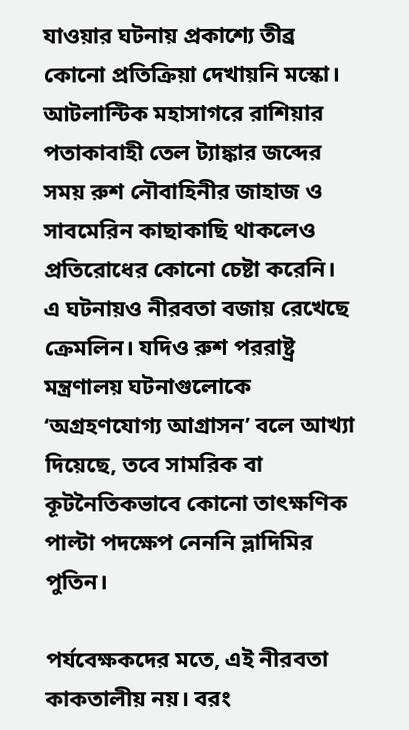যাওয়ার ঘটনায় প্রকাশ্যে তীব্র কোনো প্রতিক্রিয়া দেখায়নি মস্কো। আটলান্টিক মহাসাগরে রাশিয়ার পতাকাবাহী তেল ট্যাঙ্কার জব্দের সময় রুশ নৌবাহিনীর জাহাজ ও সাবমেরিন কাছাকাছি থাকলেও প্রতিরোধের কোনো চেষ্টা করেনি। এ ঘটনায়ও নীরবতা বজায় রেখেছে ক্রেমলিন। যদিও রুশ পররাষ্ট্র মন্ত্রণালয় ঘটনাগুলোকে ‘অগ্রহণযোগ্য আগ্রাসন’ বলে আখ্যা দিয়েছে, তবে সামরিক বা কূটনৈতিকভাবে কোনো তাৎক্ষণিক পাল্টা পদক্ষেপ নেননি ভ্লাদিমির পুতিন।

পর্যবেক্ষকদের মতে, এই নীরবতা কাকতালীয় নয়। বরং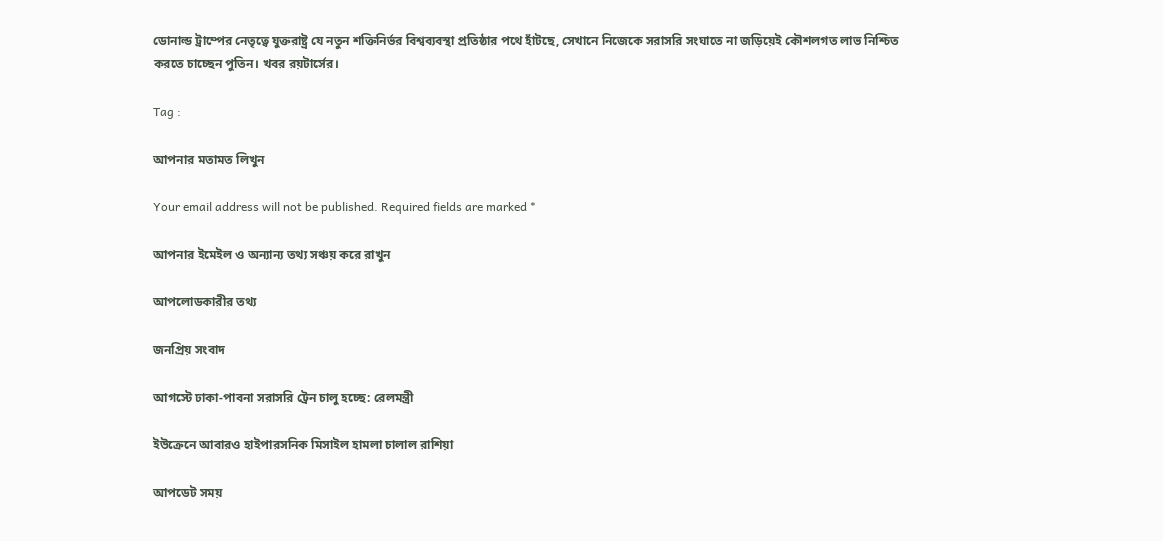ডোনাল্ড ট্রাম্পের নেতৃত্বে যুক্তরাষ্ট্র যে নতুন শক্তিনির্ভর বিশ্বব্যবস্থা প্রতিষ্ঠার পথে হাঁটছে, সেখানে নিজেকে সরাসরি সংঘাতে না জড়িয়েই কৌশলগত লাভ নিশ্চিত করতে চাচ্ছেন পুতিন। খবর রয়টার্সের।

Tag :

আপনার মতামত লিখুন

Your email address will not be published. Required fields are marked *

আপনার ইমেইল ও অন্যান্য তথ্য সঞ্চয় করে রাখুন

আপলোডকারীর তথ্য

জনপ্রিয় সংবাদ

আগস্টে ঢাকা-পাবনা সরাসরি ট্রেন চালু হচ্ছে: রেলমন্ত্রী

ইউক্রেনে আবারও হাইপারসনিক মিসাইল হামলা চালাল রাশিয়া

আপডেট সময়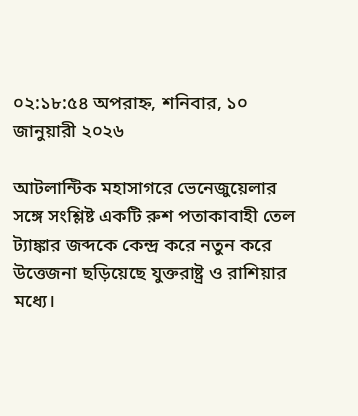০২:১৮:৫৪ অপরাহ্ন, শনিবার, ১০ জানুয়ারী ২০২৬

আটলান্টিক মহাসাগরে ভেনেজুয়েলার সঙ্গে সংশ্লিষ্ট একটি রুশ পতাকাবাহী তেল ট্যাঙ্কার জব্দকে কেন্দ্র করে নতুন করে উত্তেজনা ছড়িয়েছে যুক্তরাষ্ট্র ও রাশিয়ার মধ্যে।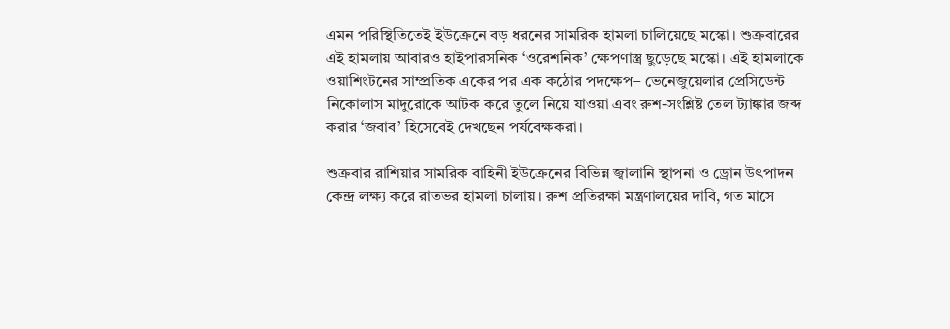এমন পরিস্থিতিতেই ইউক্রেনে বড় ধরনের সামরিক হামলা চালিয়েছে মস্কো। শুক্রবারের এই হামলায় আবারও হাইপারসনিক ‘ওরেশনিক’ ক্ষেপণাস্ত্র ছুড়েছে মস্কো। এই হামলাকে ওয়াশিংটনের সাম্প্রতিক একের পর এক কঠোর পদক্ষেপ– ভেনেজুয়েলার প্রেসিডেন্ট নিকোলাস মাদুরোকে আটক করে তুলে নিয়ে যাওয়া এবং রুশ-সংশ্লিষ্ট তেল ট্যাঙ্কার জব্দ করার ‘জবাব’ হিসেবেই দেখছেন পর্যবেক্ষকরা।

শুক্রবার রাশিয়ার সামরিক বাহিনী ইউক্রেনের বিভিন্ন জ্বালানি স্থাপনা ও ড্রোন উৎপাদন কেন্দ্র লক্ষ্য করে রাতভর হামলা চালায়। রুশ প্রতিরক্ষা মন্ত্রণালয়ের দাবি, গত মাসে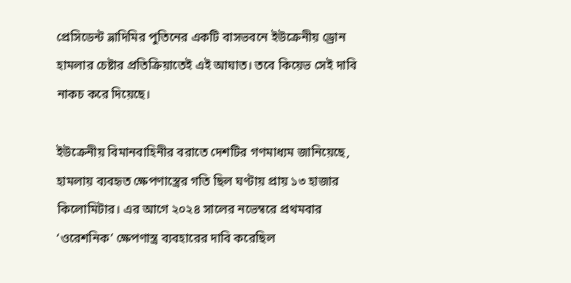প্রেসিডেন্ট ভ্লাদিমির পুতিনের একটি বাসভবনে ইউক্রেনীয় ড্রোন হামলার চেষ্টার প্রতিক্রিয়াতেই এই আঘাত। তবে কিয়েভ সেই দাবি নাকচ করে দিয়েছে।

ইউক্রেনীয় বিমানবাহিনীর বরাতে দেশটির গণমাধ্যম জানিয়েছে, হামলায় ব্যবহৃত ক্ষেপণাস্ত্রের গতি ছিল ঘণ্টায় প্রায় ১৩ হাজার কিলোমিটার। এর আগে ২০২৪ সালের নভেম্বরে প্রথমবার ‘ওরেশনিক’ ক্ষেপণাস্ত্র ব্যবহারের দাবি করেছিল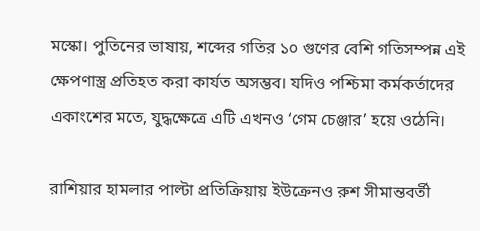মস্কো। পুতিনের ভাষায়, শব্দের গতির ১০ গুণের বেশি গতিসম্পন্ন এই ক্ষেপণাস্ত্র প্রতিহত করা কার্যত অসম্ভব। যদিও পশ্চিমা কর্মকর্তাদের একাংশের মতে, যুদ্ধক্ষেত্রে এটি এখনও ‘গেম চেঞ্জার’ হয়ে ওঠেনি।

রাশিয়ার হামলার পাল্টা প্রতিক্রিয়ায় ইউক্রেনও রুশ সীমান্তবর্তী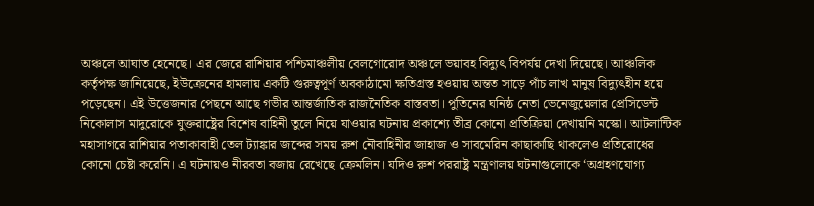অঞ্চলে আঘাত হেনেছে। এর জেরে রাশিয়ার পশ্চিমাঞ্চলীয় বেলগোরোদ অঞ্চলে ভয়াবহ বিদ্যুৎ বিপর্যয় দেখা দিয়েছে। আঞ্চলিক কর্তৃপক্ষ জানিয়েছে, ইউক্রেনের হামলায় একটি গুরুত্বপূর্ণ অবকাঠামো ক্ষতিগ্রস্ত হওয়ায় অন্তত সাড়ে পাঁচ লাখ মানুষ বিদ্যুৎহীন হয়ে পড়েছেন। এই উত্তেজনার পেছনে আছে গভীর আন্তর্জাতিক রাজনৈতিক বাস্তবতা। পুতিনের ঘনিষ্ঠ নেতা ভেনেজুয়েলার প্রেসিডেন্ট নিকোলাস মাদুরোকে যুক্তরাষ্ট্রের বিশেষ বাহিনী তুলে নিয়ে যাওয়ার ঘটনায় প্রকাশ্যে তীব্র কোনো প্রতিক্রিয়া দেখায়নি মস্কো। আটলান্টিক মহাসাগরে রাশিয়ার পতাকাবাহী তেল ট্যাঙ্কার জব্দের সময় রুশ নৌবাহিনীর জাহাজ ও সাবমেরিন কাছাকাছি থাকলেও প্রতিরোধের কোনো চেষ্টা করেনি। এ ঘটনায়ও নীরবতা বজায় রেখেছে ক্রেমলিন। যদিও রুশ পররাষ্ট্র মন্ত্রণালয় ঘটনাগুলোকে ‘অগ্রহণযোগ্য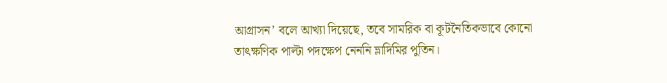আগ্রাসন’ বলে আখ্যা দিয়েছে, তবে সামরিক বা কূটনৈতিকভাবে কোনো তাৎক্ষণিক পাল্টা পদক্ষেপ নেননি ভ্লাদিমির পুতিন।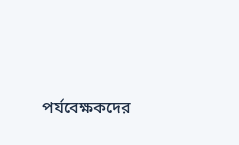পর্যবেক্ষকদের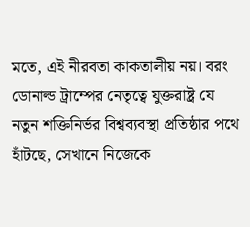মতে, এই নীরবতা কাকতালীয় নয়। বরং ডোনাল্ড ট্রাম্পের নেতৃত্বে যুক্তরাষ্ট্র যে নতুন শক্তিনির্ভর বিশ্বব্যবস্থা প্রতিষ্ঠার পথে হাঁটছে, সেখানে নিজেকে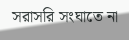সরাসরি সংঘাতে না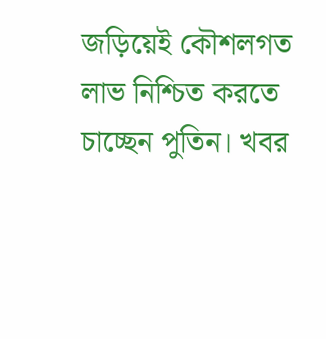জড়িয়েই কৌশলগত লাভ নিশ্চিত করতে চাচ্ছেন পুতিন। খবর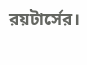রয়টার্সের।